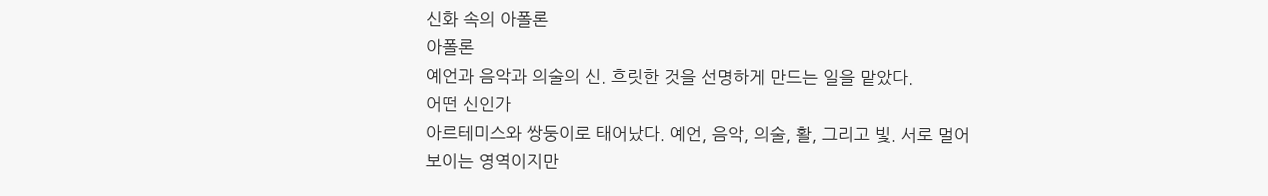신화 속의 아폴론
아폴론
예언과 음악과 의술의 신. 흐릿한 것을 선명하게 만드는 일을 맡았다.
어떤 신인가
아르테미스와 쌍둥이로 태어났다. 예언, 음악, 의술, 활, 그리고 빛. 서로 멀어 보이는 영역이지만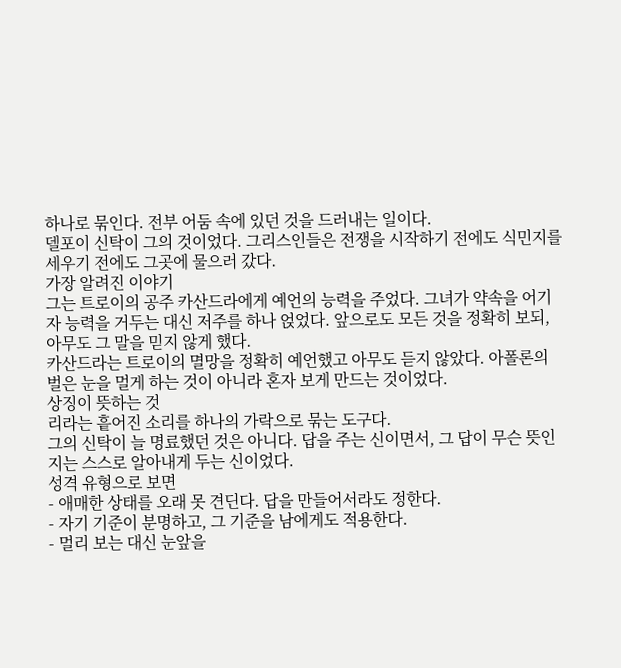하나로 묶인다. 전부 어둠 속에 있던 것을 드러내는 일이다.
델포이 신탁이 그의 것이었다. 그리스인들은 전쟁을 시작하기 전에도 식민지를 세우기 전에도 그곳에 물으러 갔다.
가장 알려진 이야기
그는 트로이의 공주 카산드라에게 예언의 능력을 주었다. 그녀가 약속을 어기자 능력을 거두는 대신 저주를 하나 얹었다. 앞으로도 모든 것을 정확히 보되, 아무도 그 말을 믿지 않게 했다.
카산드라는 트로이의 멸망을 정확히 예언했고 아무도 듣지 않았다. 아폴론의 벌은 눈을 멀게 하는 것이 아니라 혼자 보게 만드는 것이었다.
상징이 뜻하는 것
리라는 흩어진 소리를 하나의 가락으로 묶는 도구다.
그의 신탁이 늘 명료했던 것은 아니다. 답을 주는 신이면서, 그 답이 무슨 뜻인지는 스스로 알아내게 두는 신이었다.
성격 유형으로 보면
- 애매한 상태를 오래 못 견딘다. 답을 만들어서라도 정한다.
- 자기 기준이 분명하고, 그 기준을 남에게도 적용한다.
- 멀리 보는 대신 눈앞을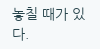놓칠 때가 있다.